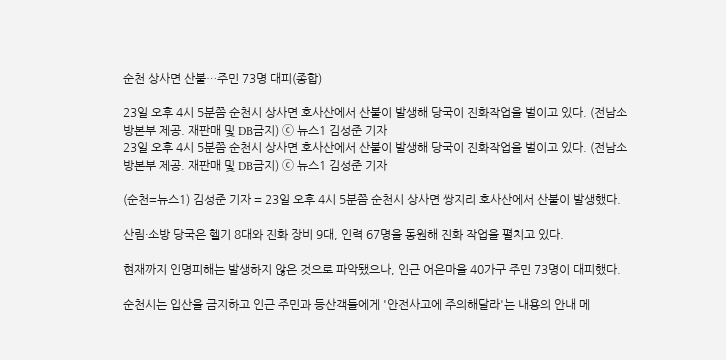순천 상사면 산불…주민 73명 대피(종합)

23일 오후 4시 5분쯤 순천시 상사면 호사산에서 산불이 발생해 당국이 진화작업을 벌이고 있다. (전남소방본부 제공. 재판매 및 DB금지) ⓒ 뉴스1 김성준 기자
23일 오후 4시 5분쯤 순천시 상사면 호사산에서 산불이 발생해 당국이 진화작업을 벌이고 있다. (전남소방본부 제공. 재판매 및 DB금지) ⓒ 뉴스1 김성준 기자

(순천=뉴스1) 김성준 기자 = 23일 오후 4시 5분쯤 순천시 상사면 쌍지리 호사산에서 산불이 발생했다.

산림·소방 당국은 헬기 8대와 진화 장비 9대, 인력 67명을 동원해 진화 작업을 펼치고 있다.

현재까지 인명피해는 발생하지 않은 것으로 파악됐으나, 인근 어은마을 40가구 주민 73명이 대피했다.

순천시는 입산을 금지하고 인근 주민과 등산객들에게 '안전사고에 주의해달라'는 내용의 안내 메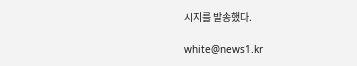시지를 발송했다.

white@news1.kr